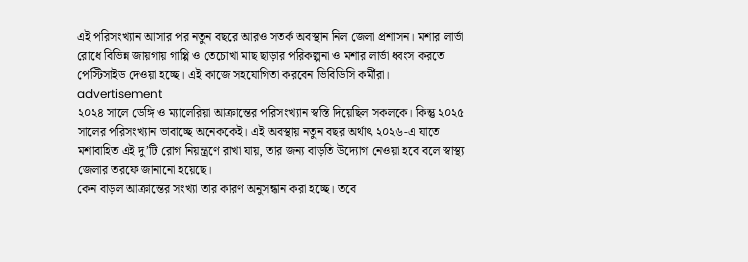এই পরিসংখ্যান আসার পর নতুন বছরে আরও সতর্ক অবস্থান নিল জেলা প্রশাসন। মশার লার্ভা রোধে বিভিন্ন জায়গায় গাপ্পি ও তেচোখা মাছ ছাড়ার পরিকল্পনা ও মশার লার্ভা ধ্বংস করতে পেস্টিসাইড দেওয়া হচ্ছে। এই কাজে সহযোগিতা করবেন ভিবিডিসি কর্মীরা।
advertisement
২০২৪ সালে ডেঙ্গি ও ম্যালেরিয়া আক্রান্তের পরিসংখ্যান স্বস্তি দিয়েছিল সকলকে। কিন্তু ২০২৫ সালের পরিসংখ্যান ভাবাচ্ছে অনেককেই। এই অবস্থায় নতুন বছর অর্থাৎ ২০২৬-এ যাতে মশাবাহিত এই দু’টি রোগ নিয়ন্ত্রণে রাখা যায়, তার জন্য বাড়তি উদ্যোগ নেওয়া হবে বলে স্বাস্থ্য জেলার তরফে জানানো হয়েছে।
কেন বাড়ল আক্রান্তের সংখ্যা তার কারণ অনুসন্ধান করা হচ্ছে। তবে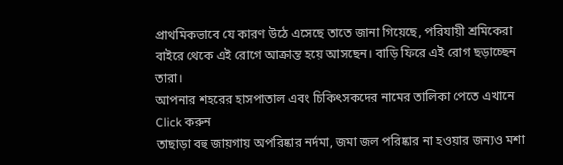প্রাথমিকভাবে যে কারণ উঠে এসেছে তাতে জানা গিয়েছে, পরিযায়ী শ্রমিকেরা বাইরে থেকে এই রোগে আক্রান্ত হয়ে আসছেন। বাড়ি ফিরে এই রোগ ছড়াচ্ছেন তারা।
আপনার শহরের হাসপাতাল এবং চিকিৎসকদের নামের তালিকা পেতে এখানে Click করুন
তাছাড়া বহু জায়গায় অপরিষ্কার নর্দমা, জমা জল পরিষ্কার না হওয়ার জন্যও মশা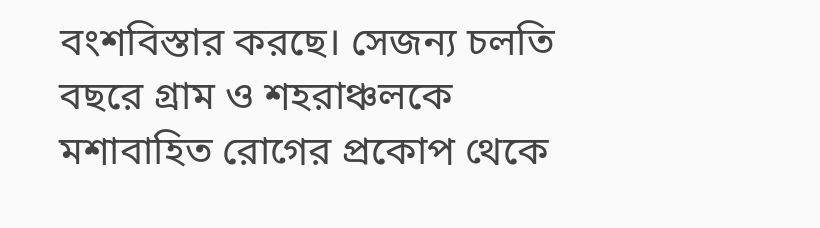বংশবিস্তার করছে। সেজন্য চলতি বছরে গ্রাম ও শহরাঞ্চলকে মশাবাহিত রোগের প্রকোপ থেকে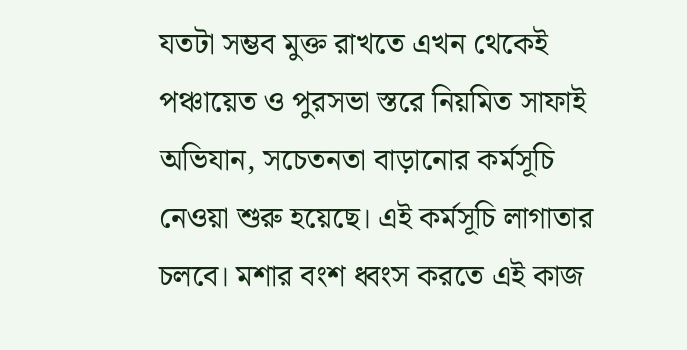যতটা সম্ভব মুক্ত রাখতে এখন থেকেই পঞ্চায়েত ও পুরসভা স্তরে নিয়মিত সাফাই অভিযান, সচেতনতা বাড়ানোর কর্মসূচি নেওয়া শুরু হয়েছে। এই কর্মসূচি লাগাতার চলবে। মশার বংশ ধ্বংস করতে এই কাজ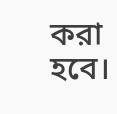করা হবে।